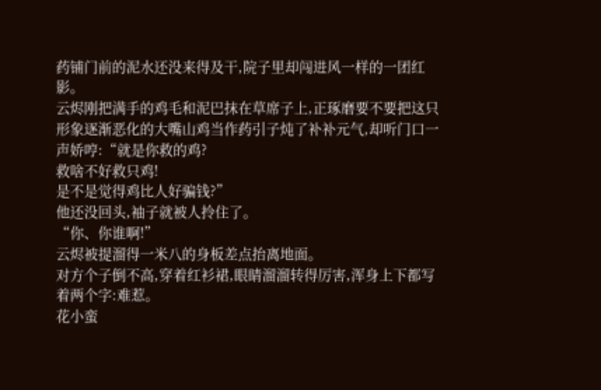药铺门前的泥水还没来得及干,院子里却闯进风一样的一团红影。
云烬刚把满手的鸡毛和泥巴抹在草席子上,正琢磨要不要把这只形象逐渐恶化的大嘴山鸡当作药引子炖了补补元气,却听门口一声娇哼:“就是你救的鸡?
救啥不好救只鸡!
是不是觉得鸡比人好骗钱?”
他还没回头,袖子就被人拎住了。
“你、你谁啊!”
云烬被提溜得一米八的身板差点抬离地面。
对方个子倒不高,穿着红衫裙,眼睛溜溜转得厉害,浑身上下都写着两个字:难惹。
花小蛮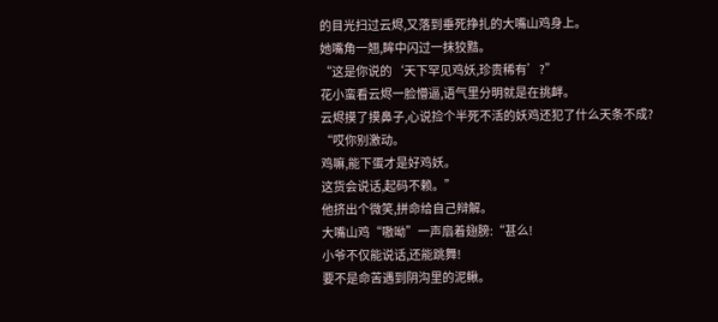的目光扫过云烬,又落到垂死挣扎的大嘴山鸡身上。
她嘴角一翘,眸中闪过一抹狡黠。
“这是你说的‘天下罕见鸡妖,珍贵稀有’?”
花小蛮看云烬一脸懵逼,语气里分明就是在挑衅。
云烬摸了摸鼻子,心说捡个半死不活的妖鸡还犯了什么天条不成?
“哎你别激动。
鸡嘛,能下蛋才是好鸡妖。
这货会说话,起码不赖。”
他挤出个微笑,拼命给自己辩解。
大嘴山鸡“嗷呦”一声扇着翅膀:“甚么!
小爷不仅能说话,还能跳舞!
要不是命苦遇到阴沟里的泥鳅。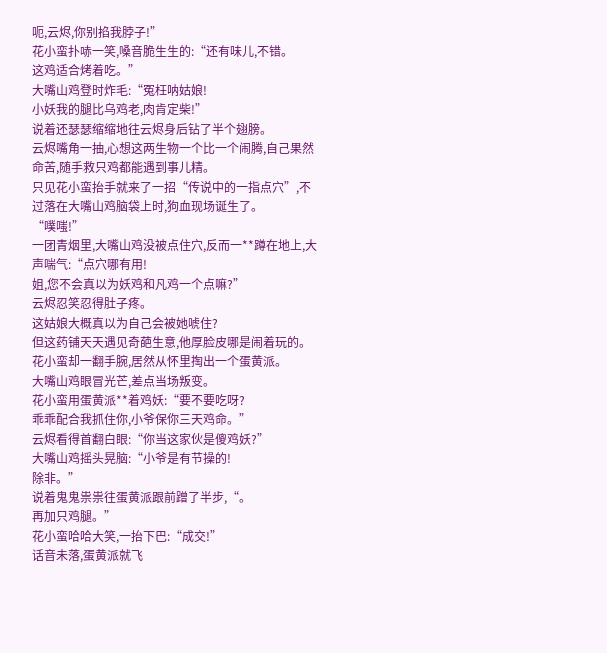呃,云烬,你别掐我脖子!”
花小蛮扑哧一笑,嗓音脆生生的:“还有味儿,不错。
这鸡适合烤着吃。”
大嘴山鸡登时炸毛:“冤枉呐姑娘!
小妖我的腿比乌鸡老,肉肯定柴!”
说着还瑟瑟缩缩地往云烬身后钻了半个翅膀。
云烬嘴角一抽,心想这两生物一个比一个闹腾,自己果然命苦,随手救只鸡都能遇到事儿精。
只见花小蛮抬手就来了一招“传说中的一指点穴”,不过落在大嘴山鸡脑袋上时,狗血现场诞生了。
“噗嗤!”
一团青烟里,大嘴山鸡没被点住穴,反而一**蹲在地上,大声喘气:“点穴哪有用!
姐,您不会真以为妖鸡和凡鸡一个点嘛?”
云烬忍笑忍得肚子疼。
这姑娘大概真以为自己会被她唬住?
但这药铺天天遇见奇葩生意,他厚脸皮哪是闹着玩的。
花小蛮却一翻手腕,居然从怀里掏出一个蛋黄派。
大嘴山鸡眼冒光芒,差点当场叛变。
花小蛮用蛋黄派**着鸡妖:“要不要吃呀?
乖乖配合我抓住你,小爷保你三天鸡命。”
云烬看得首翻白眼:“你当这家伙是傻鸡妖?”
大嘴山鸡摇头晃脑:“小爷是有节操的!
除非。”
说着鬼鬼祟祟往蛋黄派跟前蹭了半步,“。
再加只鸡腿。”
花小蛮哈哈大笑,一抬下巴:“成交!”
话音未落,蛋黄派就飞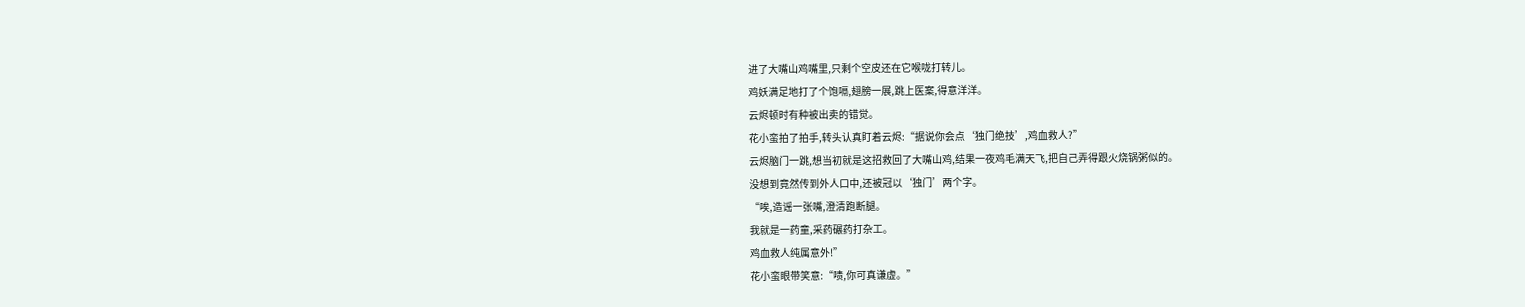进了大嘴山鸡嘴里,只剩个空皮还在它喉咙打转儿。
鸡妖满足地打了个饱嗝,翅膀一展,跳上医案,得意洋洋。
云烬顿时有种被出卖的错觉。
花小蛮拍了拍手,转头认真盯着云烬:“据说你会点‘独门绝技’,鸡血救人?”
云烬脑门一跳,想当初就是这招救回了大嘴山鸡,结果一夜鸡毛满天飞,把自己弄得跟火烧锅粥似的。
没想到竟然传到外人口中,还被冠以‘独门’两个字。
“唉,造谣一张嘴,澄清跑断腿。
我就是一药童,采药碾药打杂工。
鸡血救人纯属意外!”
花小蛮眼带笑意:“啧,你可真谦虚。”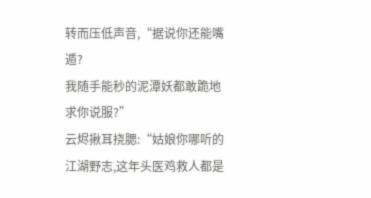转而压低声音,“据说你还能嘴遁?
我随手能秒的泥潭妖都敢跪地求你说服?”
云烬揪耳挠腮:“姑娘你哪听的江湖野志,这年头医鸡救人都是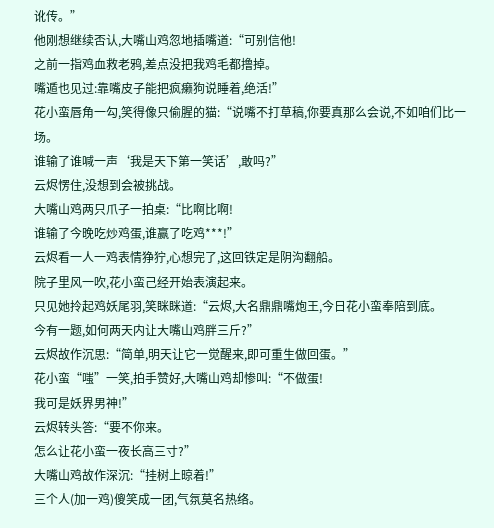讹传。”
他刚想继续否认,大嘴山鸡忽地插嘴道:“可别信他!
之前一指鸡血救老鸦,差点没把我鸡毛都撸掉。
嘴遁也见过:靠嘴皮子能把疯癞狗说睡着,绝活!”
花小蛮唇角一勾,笑得像只偷腥的猫:“说嘴不打草稿,你要真那么会说,不如咱们比一场。
谁输了谁喊一声‘我是天下第一笑话’,敢吗?”
云烬愣住,没想到会被挑战。
大嘴山鸡两只爪子一拍桌:“比啊比啊!
谁输了今晚吃炒鸡蛋,谁赢了吃鸡***!”
云烬看一人一鸡表情狰狞,心想完了,这回铁定是阴沟翻船。
院子里风一吹,花小蛮己经开始表演起来。
只见她拎起鸡妖尾羽,笑眯眯道:“云烬,大名鼎鼎嘴炮王,今日花小蛮奉陪到底。
今有一题,如何两天内让大嘴山鸡胖三斤?”
云烬故作沉思:“简单,明天让它一觉醒来,即可重生做回蛋。”
花小蛮“嗤”一笑,拍手赞好,大嘴山鸡却惨叫:“不做蛋!
我可是妖界男神!”
云烬转头答:“要不你来。
怎么让花小蛮一夜长高三寸?”
大嘴山鸡故作深沉:“挂树上晾着!”
三个人(加一鸡)傻笑成一团,气氛莫名热络。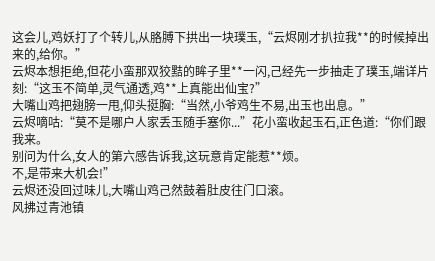这会儿,鸡妖打了个转儿,从胳膊下拱出一块璞玉,“云烬刚才扒拉我**的时候掉出来的,给你。”
云烬本想拒绝,但花小蛮那双狡黠的眸子里**一闪,己经先一步抽走了璞玉,端详片刻:“这玉不简单,灵气通透,鸡**上真能出仙宝?”
大嘴山鸡把翅膀一甩,仰头挺胸:“当然,小爷鸡生不易,出玉也出息。”
云烬嘀咕:“莫不是哪户人家丢玉随手塞你...”花小蛮收起玉石,正色道:“你们跟我来。
别问为什么,女人的第六感告诉我,这玩意肯定能惹**烦。
不,是带来大机会!”
云烬还没回过味儿,大嘴山鸡己然鼓着肚皮往门口滚。
风拂过青池镇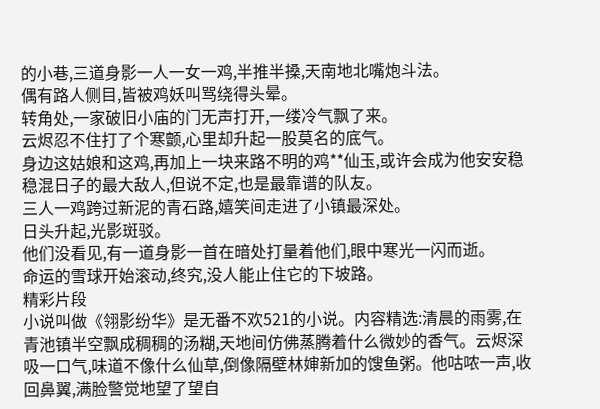的小巷,三道身影一人一女一鸡,半推半搡,天南地北嘴炮斗法。
偶有路人侧目,皆被鸡妖叫骂绕得头晕。
转角处,一家破旧小庙的门无声打开,一缕冷气飘了来。
云烬忍不住打了个寒颤,心里却升起一股莫名的底气。
身边这姑娘和这鸡,再加上一块来路不明的鸡**仙玉,或许会成为他安安稳稳混日子的最大敌人,但说不定,也是最靠谱的队友。
三人一鸡跨过新泥的青石路,嬉笑间走进了小镇最深处。
日头升起,光影斑驳。
他们没看见,有一道身影一首在暗处打量着他们,眼中寒光一闪而逝。
命运的雪球开始滚动,终究,没人能止住它的下坡路。
精彩片段
小说叫做《翎影纷华》是无番不欢521的小说。内容精选:清晨的雨雾,在青池镇半空飘成稠稠的汤糊,天地间仿佛蒸腾着什么微妙的香气。云烬深吸一口气,味道不像什么仙草,倒像隔壁林婶新加的馊鱼粥。他咕哝一声,收回鼻翼,满脸警觉地望了望自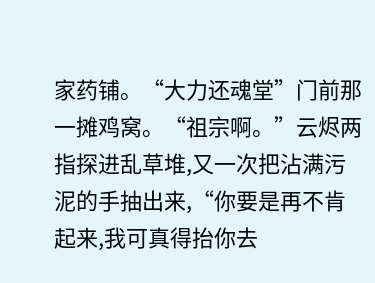家药铺。“大力还魂堂”门前那一摊鸡窝。“祖宗啊。”云烬两指探进乱草堆,又一次把沾满污泥的手抽出来,“你要是再不肯起来,我可真得抬你去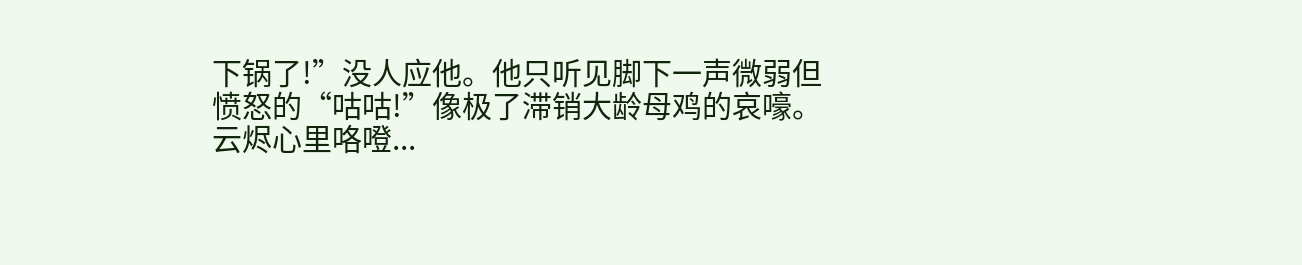下锅了!”没人应他。他只听见脚下一声微弱但愤怒的“咕咕!”像极了滞销大龄母鸡的哀嚎。云烬心里咯噔...